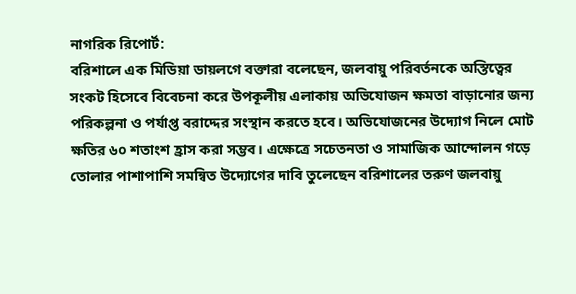নাগরিক রিপোর্ট:
বরিশালে এক মিডিয়া ডায়লগে বক্তারা বলেছেন, জলবায়ু পরিবর্তনকে অস্তিত্বের সংকট হিসেবে বিবেচনা করে উপকূলীয় এলাকায় অভিযোজন ক্ষমতা বাড়ানোর জন্য পরিকল্পনা ও পর্যাপ্ত বরাদ্দের সংস্থান করতে হবে। অভিযোজনের উদ্যোগ নিলে মোট ক্ষতির ৬০ শতাংশ হ্রাস করা সম্ভব। এক্ষেত্রে সচেতনতা ও সামাজিক আন্দোলন গড়ে তোলার পাশাপাশি সমন্বিত উদ্যোগের দাবি তুলেছেন বরিশালের তরুণ জলবায়ু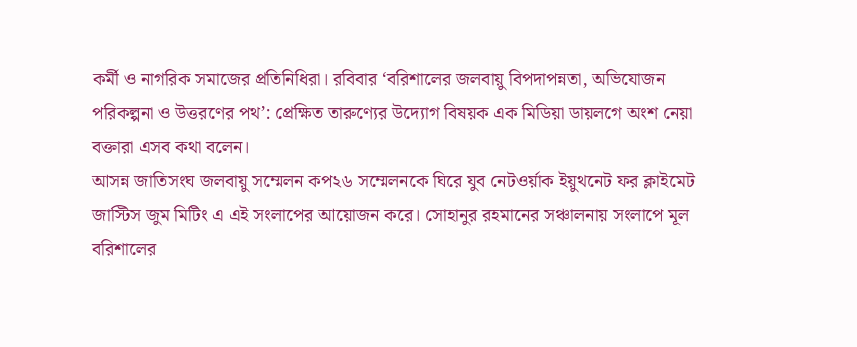কর্মী ও নাগরিক সমাজের প্রতিনিধিরা। রবিবার ‘বরিশালের জলবায়ু বিপদাপন্নতা, অভিযোজন পরিকল্পনা ও উত্তরণের পথ’: প্রেক্ষিত তারুণ্যের উদ্যোগ বিষয়ক এক মিডিয়া ডায়লগে অংশ নেয়া বক্তারা এসব কথা বলেন।
আসন্ন জাতিসংঘ জলবায়ু সম্মেলন কপ২৬ সম্মেলনকে ঘিরে যুব নেটওর্য়াক ইয়ুথনেট ফর ক্লাইমেট জাস্টিস জুম মিটিং এ এই সংলাপের আয়োজন করে। সোহানুর রহমানের সঞ্চালনায় সংলাপে মূল বরিশালের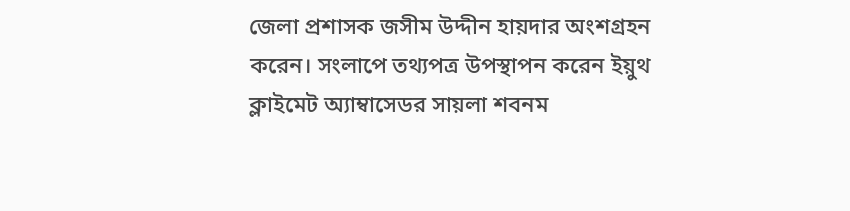জেলা প্রশাসক জসীম উদ্দীন হায়দার অংশগ্রহন করেন। সংলাপে তথ্যপত্র উপস্থাপন করেন ইয়ুথ ক্লাইমেট অ্যাম্বাসেডর সায়লা শবনম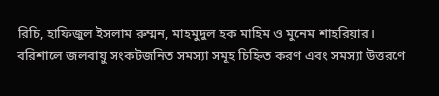রিচি, হাফিজুল ইসলাম রুম্মন, মাহমুদুল হক মাহিম ও মুনেম শাহরিয়ার।
বরিশালে জলবায়ু সংকটজনিত সমস্যা সমূহ চিহ্নিত করণ এবং সমস্যা উত্তরণে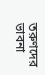তরুণদের ভাবনা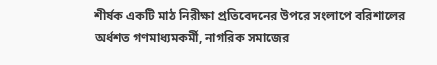শীর্ষক একটি মাঠ নিরীক্ষা প্রতিবেদনের উপরে সংলাপে বরিশালের অর্ধশত গণমাধ্যমকর্মী, নাগরিক সমাজের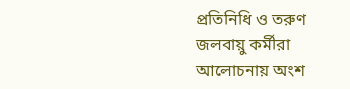প্রতিনিধি ও তরুণ জলবায়ু কর্মীরা আলোচনায় অংশ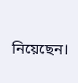নিয়েছেন।